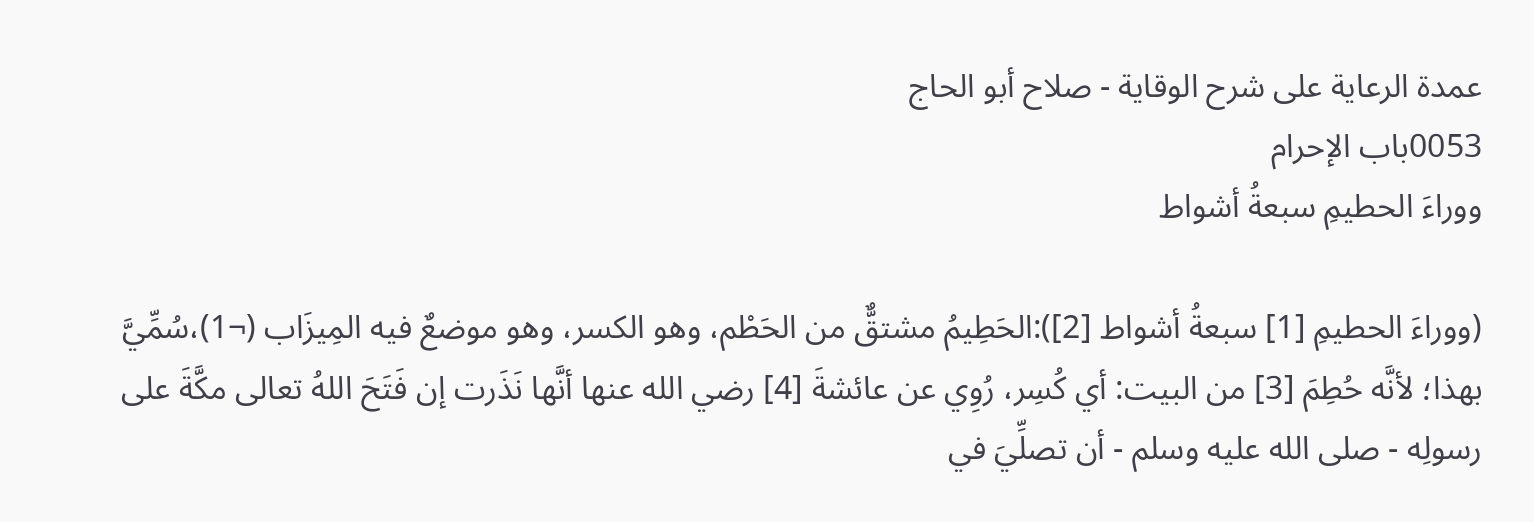عمدة الرعاية على شرح الوقاية - صلاح أبو الحاج
0053باب الإحرام
ووراءَ الحطيمِ سبعةُ أشواط

(ووراءَ الحطيمِ [1] سبعةُ أشواط [2]):الحَطِيمُ مشتقٌّ من الحَطْم، وهو الكسر، وهو موضعٌ فيه المِيزَاب (¬1)،سُمِّيَّ بهذا؛ لأنَّه حُطِمَ [3] من البيت: أي كُسِر، رُوِي عن عائشةَ [4] رضي الله عنها أنَّها نَذَرت إن فَتَحَ اللهُ تعالى مكَّةَ على رسولِه - صلى الله عليه وسلم - أن تصلِّيَ في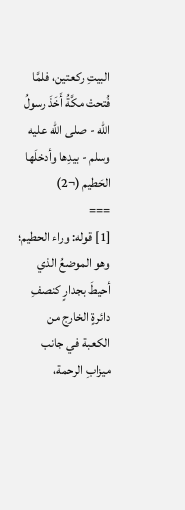البيتِ ركعتين، فلمَّا فُتحتْ مكَّةُ أَخَذَ رسولُ الله - صلى الله عليه وسلم - بيدِها وأدخلَها الحَطيم (¬2)
===
[1] قوله: وراء الحطيم؛ وهو الموضعُ الذي أحيطَ بجدارٍ كنصفِ دائرةٍ الخارج من الكعبة في جانب ميزابِ الرحمة،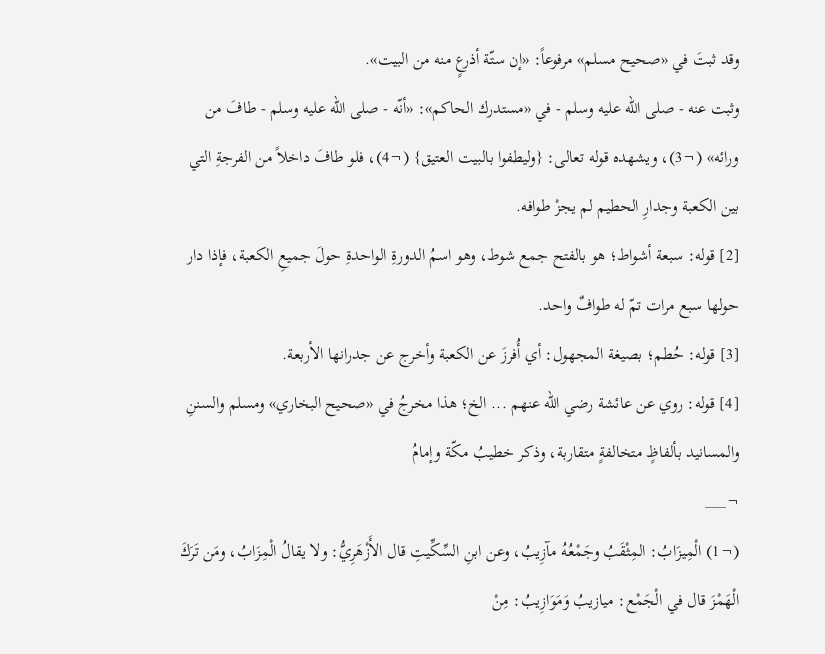وقد ثبتَ في «صحيح مسلم» مرفوعاً: «إن ستّة أذرعٍ منه من البيت».
وثبت عنه - صلى الله عليه وسلم - في «مستدرك الحاكم»: «أنّه - صلى الله عليه وسلم - طافَ من ورائه» (¬3)، ويشهده قوله تعالى: {وليطفوا بالبيت العتيق} (¬4)، فلو طافَ داخلاً من الفرجةِ التي بين الكعبة وجدارِ الحطيم لم يجزْ طوافه.
[2] قوله: سبعة أشواط؛ هو بالفتح جمع شوط، وهو اسمُ الدورةِ الواحدةِ حولَ جميعِ الكعبة، فإذا دار حولها سبع مرات تمّ له طوافٌ واحد.
[3] قوله: حُطم؛ بصيغة المجهول: أي أُفرزَ عن الكعبة وأخرج عن جدرانها الأربعة.
[4] قوله: روي عن عائشة رضي الله عنهم ... الخ؛ هذا مخرجُ في «صحيح البخاري» ومسلم والسننِ والمسانيد بألفاظٍ متخالفةٍ متقاربة، وذكر خطيبُ مكّة وإمامُ
¬___
(¬1) الْمِيزَابُ: المِثْقَبُ وجَمْعُهُ مآزِيبُ، وعن ابنِ السِّكِّيتِ قال الأَزْهَرِيُّ: ولا يقالُ الْمِزَابُ، ومَن تَرَكَ الْهَمْزَ قال في الْجَمْع: ميازيبُ وَمَوَازِيبُ: مِنْ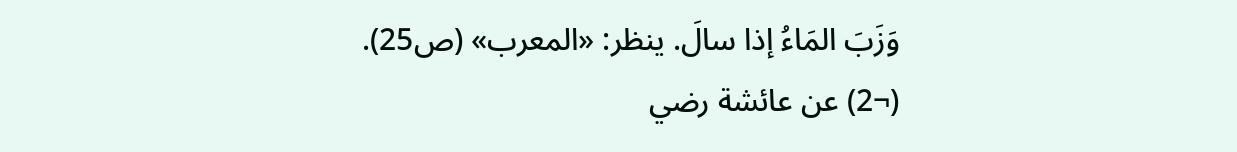وَزَبَ المَاءُ إذا سالَ. ينظر: «المعرب» (ص25).
(¬2) عن عائشة رضي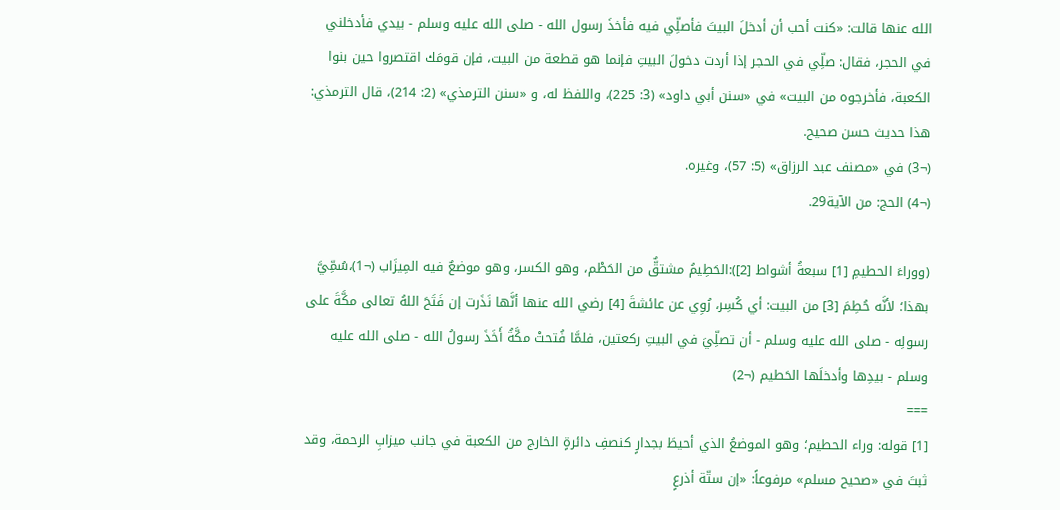الله عنها قالت: «كنت أحب أن أدخلَ البيتَ فأصلِّي فيه فأخذَ رسول الله - صلى الله عليه وسلم - بيدي فأدخلني في الحجر، فقال: صلِّي في الحجر إذا أردت دخولَ البيتِ فإنما هو قطعة من البيت، فإن قومَك اقتصروا حين بنوا الكعبة، فأخرجوه من البيت» في «سنن أبي داود» (3: 225)، واللفظ له، و «سنن الترمذي» (2: 214)، قال الترمذي: هذا حديث حسن صحيح.
(¬3) في «مصنف عبد الرزاق» (5: 57)، وغيره.
(¬4) الحج: من الآية29.

(ووراءَ الحطيمِ [1] سبعةُ أشواط [2]):الحَطِيمُ مشتقٌّ من الحَطْم، وهو الكسر، وهو موضعٌ فيه المِيزَاب (¬1)،سُمِّيَّ بهذا؛ لأنَّه حُطِمَ [3] من البيت: أي كُسِر، رُوِي عن عائشةَ [4] رضي الله عنها أنَّها نَذَرت إن فَتَحَ اللهُ تعالى مكَّةَ على رسولِه - صلى الله عليه وسلم - أن تصلِّيَ في البيتِ ركعتين، فلمَّا فُتحتْ مكَّةُ أَخَذَ رسولُ الله - صلى الله عليه وسلم - بيدِها وأدخلَها الحَطيم (¬2)
===
[1] قوله: وراء الحطيم؛ وهو الموضعُ الذي أحيطَ بجدارٍ كنصفِ دائرةٍ الخارج من الكعبة في جانب ميزابِ الرحمة، وقد ثبتَ في «صحيح مسلم» مرفوعاً: «إن ستّة أذرعٍ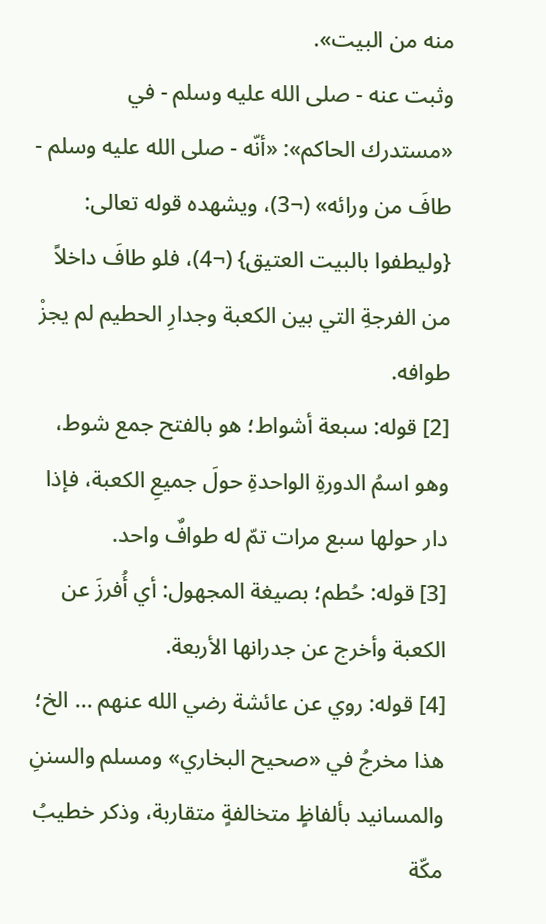منه من البيت».
وثبت عنه - صلى الله عليه وسلم - في «مستدرك الحاكم»: «أنّه - صلى الله عليه وسلم - طافَ من ورائه» (¬3)، ويشهده قوله تعالى: {وليطفوا بالبيت العتيق} (¬4)، فلو طافَ داخلاً من الفرجةِ التي بين الكعبة وجدارِ الحطيم لم يجزْ طوافه.
[2] قوله: سبعة أشواط؛ هو بالفتح جمع شوط، وهو اسمُ الدورةِ الواحدةِ حولَ جميعِ الكعبة، فإذا دار حولها سبع مرات تمّ له طوافٌ واحد.
[3] قوله: حُطم؛ بصيغة المجهول: أي أُفرزَ عن الكعبة وأخرج عن جدرانها الأربعة.
[4] قوله: روي عن عائشة رضي الله عنهم ... الخ؛ هذا مخرجُ في «صحيح البخاري» ومسلم والسننِ والمسانيد بألفاظٍ متخالفةٍ متقاربة، وذكر خطيبُ مكّة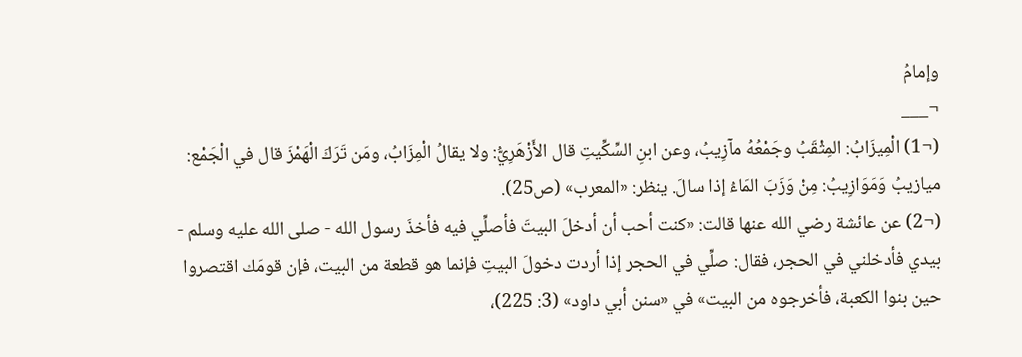وإمامُ
¬___
(¬1) الْمِيزَابُ: المِثْقَبُ وجَمْعُهُ مآزِيبُ، وعن ابنِ السِّكِّيتِ قال الأَزْهَرِيُّ: ولا يقالُ الْمِزَابُ، ومَن تَرَكَ الْهَمْزَ قال في الْجَمْع: ميازيبُ وَمَوَازِيبُ: مِنْ وَزَبَ المَاءُ إذا سالَ. ينظر: «المعرب» (ص25).
(¬2) عن عائشة رضي الله عنها قالت: «كنت أحب أن أدخلَ البيتَ فأصلِّي فيه فأخذَ رسول الله - صلى الله عليه وسلم - بيدي فأدخلني في الحجر، فقال: صلِّي في الحجر إذا أردت دخولَ البيتِ فإنما هو قطعة من البيت، فإن قومَك اقتصروا حين بنوا الكعبة، فأخرجوه من البيت» في «سنن أبي داود» (3: 225)،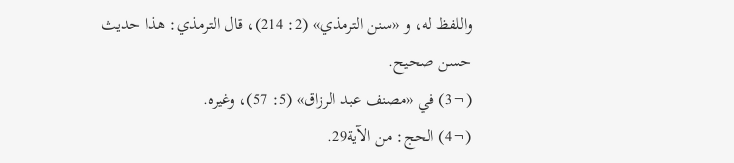واللفظ له، و «سنن الترمذي» (2: 214)، قال الترمذي: هذا حديث حسن صحيح.
(¬3) في «مصنف عبد الرزاق» (5: 57)، وغيره.
(¬4) الحج: من الآية29.